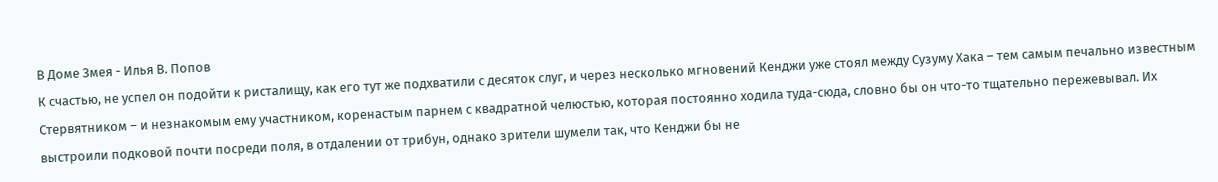В Доме Змея - Илья В. Попов
К счастью, не успел он подойти к ристалищу, как его тут же подхватили с десяток слуг, и через несколько мгновений Кенджи уже стоял между Сузуму Хака – тем самым печально известным Стервятником – и незнакомым ему участником, коренастым парнем с квадратной челюстью, которая постоянно ходила туда-сюда, словно бы он что-то тщательно пережевывал. Их выстроили подковой почти посреди поля, в отдалении от трибун, однако зрители шумели так, что Кенджи бы не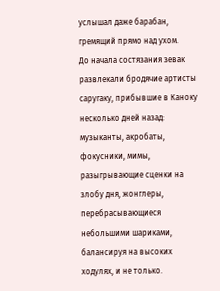услышал даже барабан, гремящий прямо над ухом.
До начала состязания зевак развлекали бродячие артисты саругаку, прибывшие в Каноку несколько дней назад: музыканты, акробаты, фокусники, мимы, разыгрывающие сценки на злобу дня, жонглеры, перебрасывающиеся небольшими шариками, балансируя на высоких ходулях, и не только.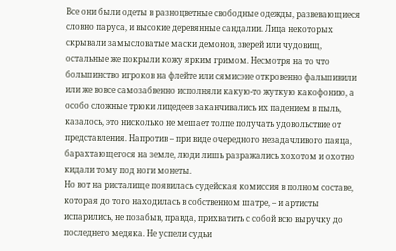Все они были одеты в разноцветные свободные одежды, развевающиеся словно паруса, и высокие деревянные сандалии. Лица некоторых скрывали замысловатые маски демонов, зверей или чудовищ, остальные же покрыли кожу ярким гримом. Несмотря на то что большинство игроков на флейте или сямисэне откровенно фальшивили или же вовсе самозабвенно исполняли какую-то жуткую какофонию, а особо сложные трюки лицедеев заканчивались их падением в пыль, казалось, это нисколько не мешает толпе получать удовольствие от представления. Напротив – при виде очередного незадачливого паяца, барахтающегося на земле, люди лишь разражались хохотом и охотно кидали тому под ноги монеты.
Но вот на ристалище появилась судейская комиссия в полном составе, которая до того находилась в собственном шатре, – и артисты испарились, не позабыв, правда, прихватить с собой всю выручку до последнего медяка. Не успели судьи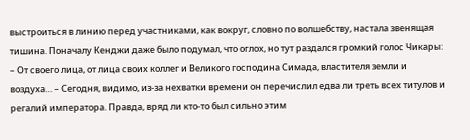выстроиться в линию перед участниками, как вокруг, словно по волшебству, настала звенящая тишина. Поначалу Кенджи даже было подумал, что оглох, но тут раздался громкий голос Чикары:
– От своего лица, от лица своих коллег и Великого господина Симада, властителя земли и воздуха… – Сегодня, видимо, из-за нехватки времени он перечислил едва ли треть всех титулов и регалий императора. Правда, вряд ли кто-то был сильно этим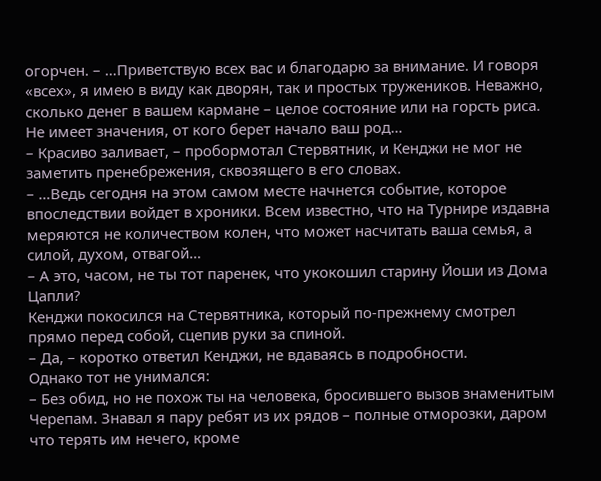огорчен. – …Приветствую всех вас и благодарю за внимание. И говоря «всех», я имею в виду как дворян, так и простых тружеников. Неважно, сколько денег в вашем кармане – целое состояние или на горсть риса. Не имеет значения, от кого берет начало ваш род…
– Красиво заливает, – пробормотал Стервятник, и Кенджи не мог не заметить пренебрежения, сквозящего в его словах.
– …Ведь сегодня на этом самом месте начнется событие, которое впоследствии войдет в хроники. Всем известно, что на Турнире издавна меряются не количеством колен, что может насчитать ваша семья, а силой, духом, отвагой…
– А это, часом, не ты тот паренек, что укокошил старину Йоши из Дома Цапли?
Кенджи покосился на Стервятника, который по-прежнему смотрел прямо перед собой, сцепив руки за спиной.
– Да, – коротко ответил Кенджи, не вдаваясь в подробности.
Однако тот не унимался:
– Без обид, но не похож ты на человека, бросившего вызов знаменитым Черепам. Знавал я пару ребят из их рядов – полные отморозки, даром что терять им нечего, кроме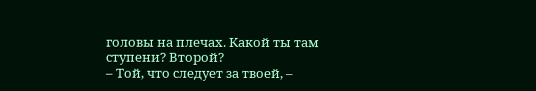головы на плечах. Какой ты там ступени? Второй?
– Той, что следует за твоей, –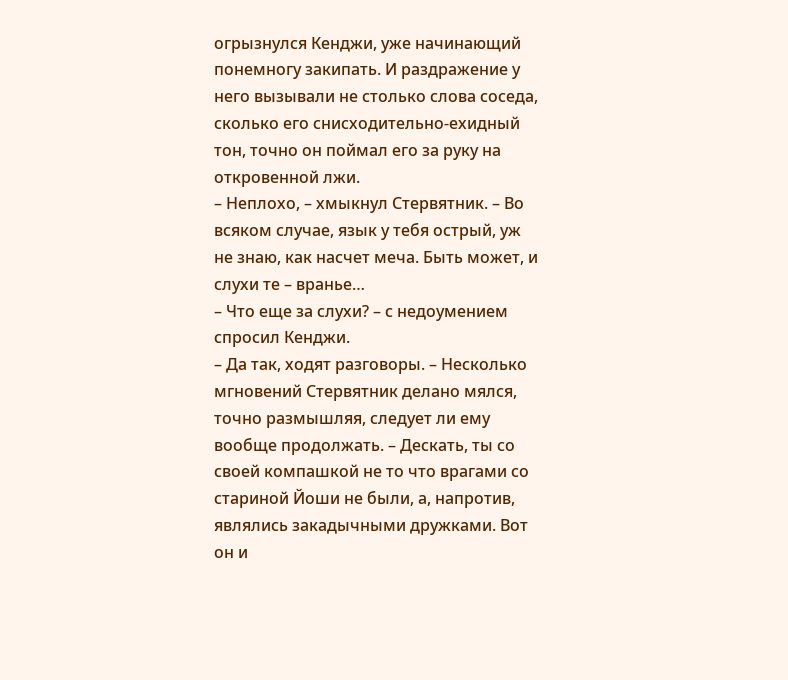огрызнулся Кенджи, уже начинающий понемногу закипать. И раздражение у него вызывали не столько слова соседа, сколько его снисходительно-ехидный тон, точно он поймал его за руку на откровенной лжи.
– Неплохо, – хмыкнул Стервятник. – Во всяком случае, язык у тебя острый, уж не знаю, как насчет меча. Быть может, и слухи те – вранье…
– Что еще за слухи? – с недоумением спросил Кенджи.
– Да так, ходят разговоры. – Несколько мгновений Стервятник делано мялся, точно размышляя, следует ли ему вообще продолжать. – Дескать, ты со своей компашкой не то что врагами со стариной Йоши не были, а, напротив, являлись закадычными дружками. Вот он и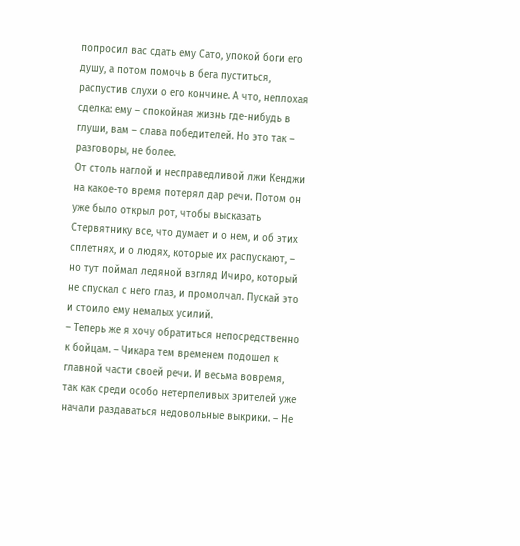попросил вас сдать ему Сато, упокой боги его душу, а потом помочь в бега пуститься, распустив слухи о его кончине. А что, неплохая сделка: ему – спокойная жизнь где-нибудь в глуши, вам – слава победителей. Но это так – разговоры, не более.
От столь наглой и несправедливой лжи Кенджи на какое-то время потерял дар речи. Потом он уже было открыл рот, чтобы высказать Стервятнику все, что думает и о нем, и об этих сплетнях, и о людях, которые их распускают, – но тут поймал ледяной взгляд Ичиро, который не спускал с него глаз, и промолчал. Пускай это и стоило ему немалых усилий.
– Теперь же я хочу обратиться непосредственно к бойцам. – Чикара тем временем подошел к главной части своей речи. И весьма вовремя, так как среди особо нетерпеливых зрителей уже начали раздаваться недовольные выкрики. – Не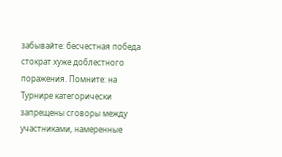забывайте: бесчестная победа стократ хуже доблестного поражения. Помните: на Турнире категорически запрещены сговоры между участниками, намеренные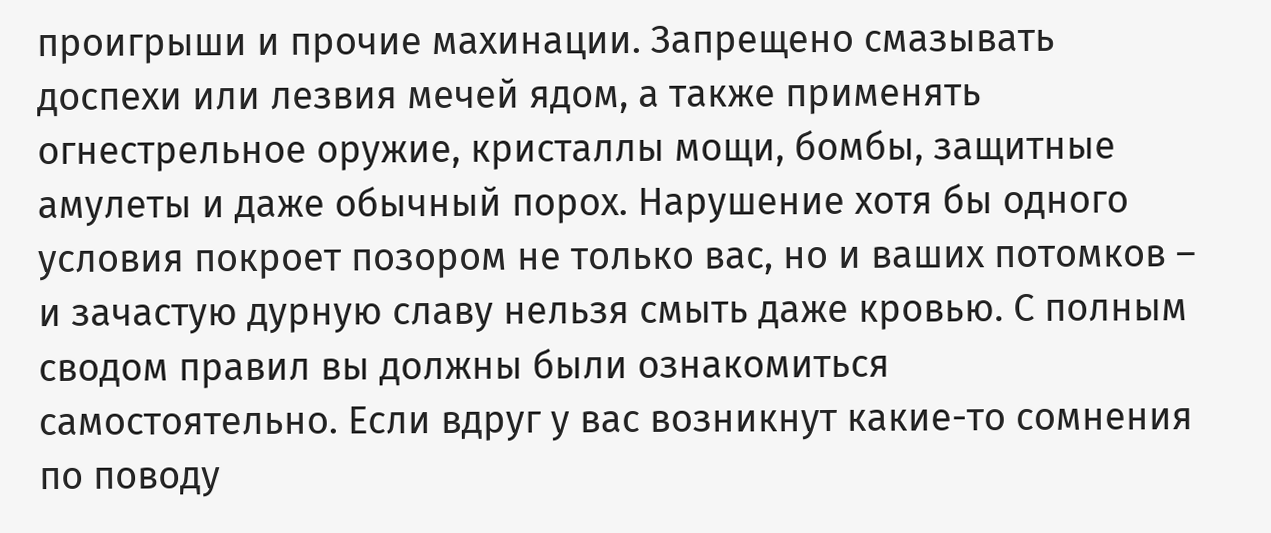проигрыши и прочие махинации. Запрещено смазывать доспехи или лезвия мечей ядом, а также применять огнестрельное оружие, кристаллы мощи, бомбы, защитные амулеты и даже обычный порох. Нарушение хотя бы одного условия покроет позором не только вас, но и ваших потомков – и зачастую дурную славу нельзя смыть даже кровью. С полным сводом правил вы должны были ознакомиться самостоятельно. Если вдруг у вас возникнут какие-то сомнения по поводу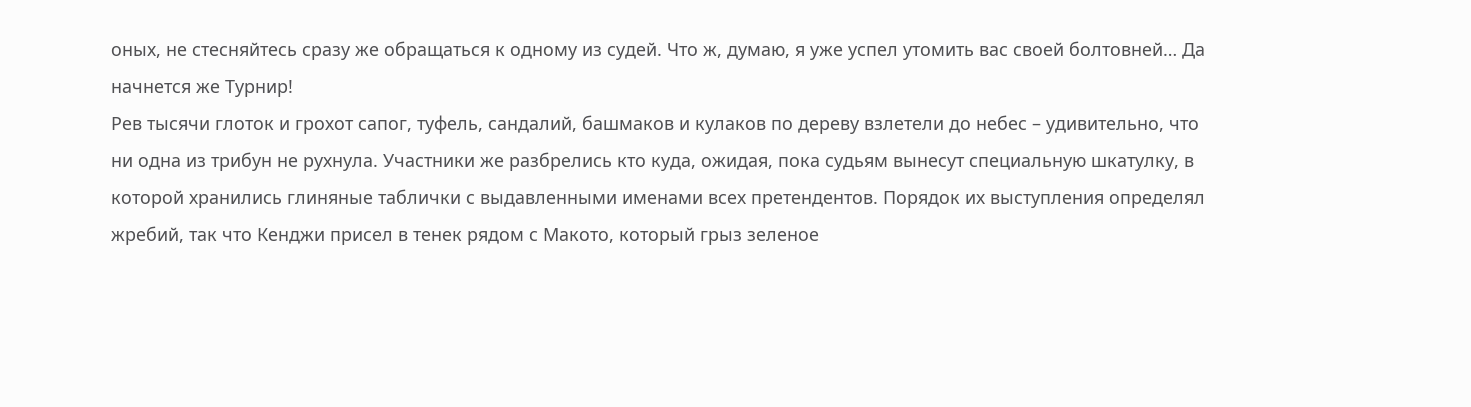оных, не стесняйтесь сразу же обращаться к одному из судей. Что ж, думаю, я уже успел утомить вас своей болтовней… Да начнется же Турнир!
Рев тысячи глоток и грохот сапог, туфель, сандалий, башмаков и кулаков по дереву взлетели до небес – удивительно, что ни одна из трибун не рухнула. Участники же разбрелись кто куда, ожидая, пока судьям вынесут специальную шкатулку, в которой хранились глиняные таблички с выдавленными именами всех претендентов. Порядок их выступления определял жребий, так что Кенджи присел в тенек рядом с Макото, который грыз зеленое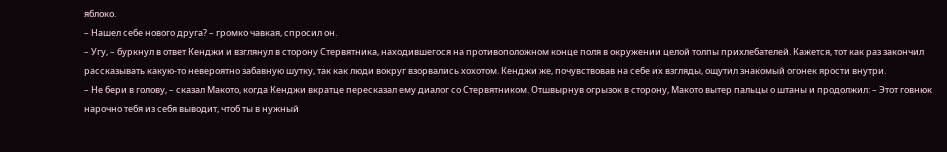яблоко.
– Нашел себе нового друга? – громко чавкая, спросил он.
– Угу, – буркнул в ответ Кенджи и взглянул в сторону Стервятника, находившегося на противоположном конце поля в окружении целой толпы прихлебателей. Кажется, тот как раз закончил рассказывать какую-то невероятно забавную шутку, так как люди вокруг взорвались хохотом. Кенджи же, почувствовав на себе их взгляды, ощутил знакомый огонек ярости внутри.
– Не бери в голову, – сказал Макото, когда Кенджи вкратце пересказал ему диалог со Стервятником. Отшвырнув огрызок в сторону, Макото вытер пальцы о штаны и продолжил: – Этот говнюк нарочно тебя из себя выводит, чтоб ты в нужный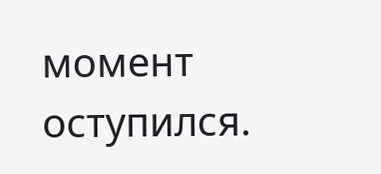момент оступился.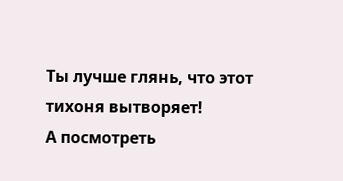Ты лучше глянь, что этот тихоня вытворяет!
А посмотреть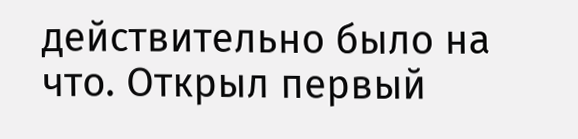действительно было на что. Открыл первый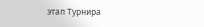этап Турнира